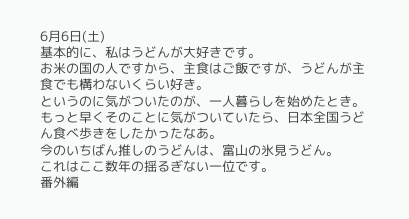6月6日(土)
基本的に、私はうどんが大好きです。
お米の国の人ですから、主食はご飯ですが、うどんが主食でも構わないくらい好き。
というのに気がついたのが、一人暮らしを始めたとき。
もっと早くそのことに気がついていたら、日本全国うどん食べ歩きをしたかったなあ。
今のいちばん推しのうどんは、富山の氷見うどん。
これはここ数年の揺るぎない一位です。
番外編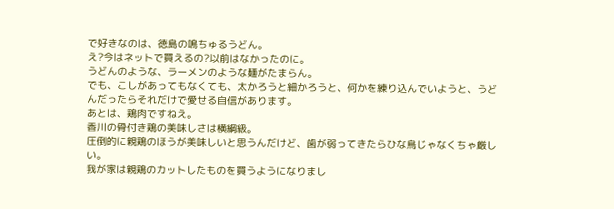で好きなのは、徳島の鳴ちゅるうどん。
え?今はネットで買えるの?以前はなかったのに。
うどんのような、ラーメンのような麺がたまらん。
でも、こしがあってもなくても、太かろうと細かろうと、何かを練り込んでいようと、うどんだったらそれだけで愛せる自信があります。
あとは、鶏肉ですねえ。
香川の骨付き鶏の美味しさは横綱級。
圧倒的に親鶏のほうが美味しいと思うんだけど、歯が弱ってきたらひな鳥じゃなくちゃ厳しい。
我が家は親鶏のカットしたものを買うようになりまし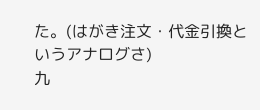た。(はがき注文・代金引換というアナログさ)
九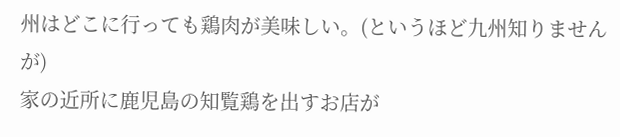州はどこに行っても鶏肉が美味しい。(というほど九州知りませんが)
家の近所に鹿児島の知覧鶏を出すお店が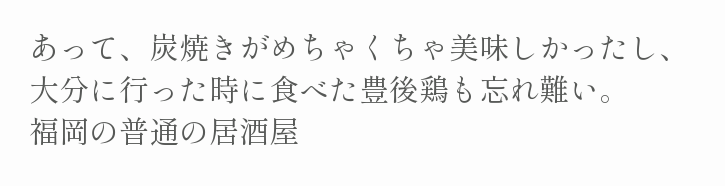あって、炭焼きがめちゃくちゃ美味しかったし、大分に行った時に食べた豊後鶏も忘れ難い。
福岡の普通の居酒屋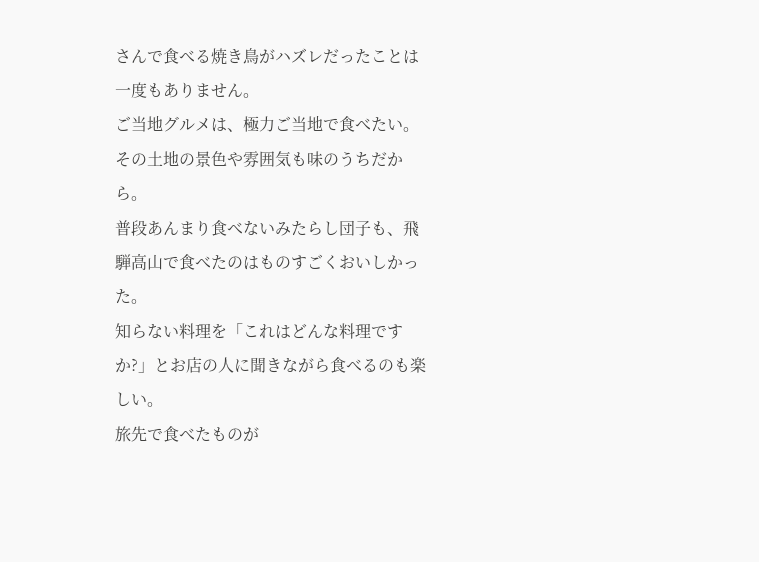さんで食べる焼き鳥がハズレだったことは一度もありません。
ご当地グルメは、極力ご当地で食べたい。
その土地の景色や雰囲気も味のうちだから。
普段あんまり食べないみたらし団子も、飛騨高山で食べたのはものすごくおいしかった。
知らない料理を「これはどんな料理ですか?」とお店の人に聞きながら食べるのも楽しい。
旅先で食べたものが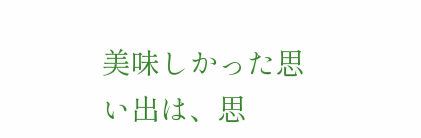美味しかった思い出は、思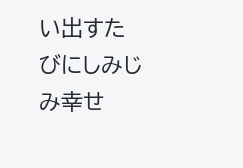い出すたびにしみじみ幸せ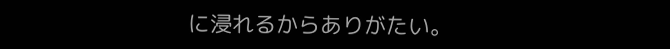に浸れるからありがたい。